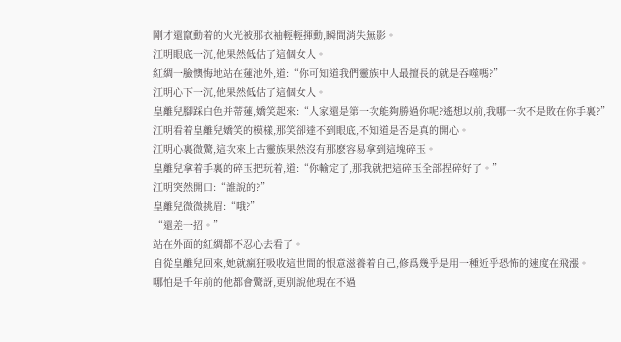剛才還竄動着的火光被那衣袖輕輕揮動,瞬間消失無影。
江明眼底一沉,他果然低估了這個女人。
紅綢一臉懊悔地站在蓮池外,道:“你可知道我們靈族中人最擅長的就是吞噬嗎?”
江明心下一沉,他果然低估了這個女人。
皇離兒腳踩白色并蒂蓮,嬌笑起來:“人家還是第一次能夠勝過你呢?遙想以前,我哪一次不是敗在你手裏?”
江明看着皇離兒嬌笑的模樣,那笑卻達不到眼底,不知道是否是真的開心。
江明心裏微驚,這次來上古靈族果然沒有那麽容易拿到這塊碎玉。
皇離兒拿着手裏的碎玉把玩着,道:“你輸定了,那我就把這碎玉全部捏碎好了。”
江明突然開口:“誰說的?”
皇離兒微微挑眉:“哦?”
“還差一招。”
站在外面的紅綢都不忍心去看了。
自從皇離兒回來,她就瘋狂吸收這世間的恨意滋養着自己,修爲幾乎是用一種近乎恐怖的速度在飛漲。
哪怕是千年前的他都會驚訝,更别說他現在不過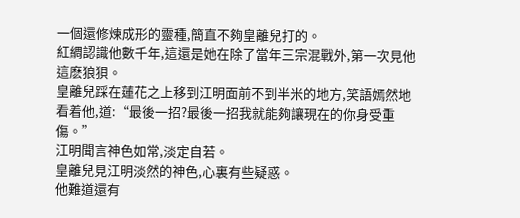一個還修煉成形的靈種,簡直不夠皇離兒打的。
紅綢認識他數千年,這還是她在除了當年三宗混戰外,第一次見他這麽狼狽。
皇離兒踩在蓮花之上移到江明面前不到半米的地方,笑語嫣然地看着他,道:“最後一招?最後一招我就能夠讓現在的你身受重傷。”
江明聞言神色如常,淡定自若。
皇離兒見江明淡然的神色,心裏有些疑惑。
他難道還有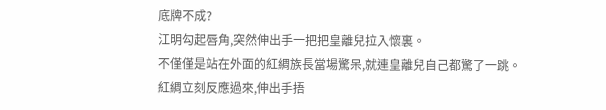底牌不成?
江明勾起唇角,突然伸出手一把把皇離兒拉入懷裏。
不僅僅是站在外面的紅綢族長當場驚呆,就連皇離兒自己都驚了一跳。
紅綢立刻反應過來,伸出手捂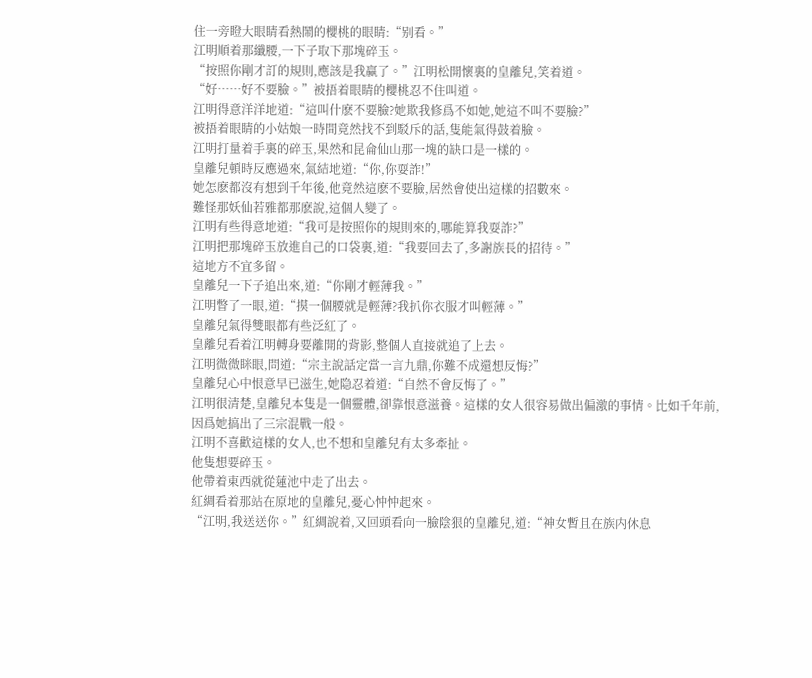住一旁瞪大眼睛看熱鬧的櫻桃的眼睛:“别看。”
江明順着那纖腰,一下子取下那塊碎玉。
“按照你剛才訂的規則,應該是我赢了。”江明松開懷裏的皇離兒,笑着道。
“好……好不要臉。”被捂着眼睛的櫻桃忍不住叫道。
江明得意洋洋地道:“這叫什麽不要臉?她欺我修爲不如她,她這不叫不要臉?”
被捂着眼睛的小姑娘一時間竟然找不到駁斥的話,隻能氣得鼓着臉。
江明打量着手裏的碎玉,果然和昆侖仙山那一塊的缺口是一樣的。
皇離兒頓時反應過來,氣結地道:“你,你耍詐!”
她怎麽都沒有想到千年後,他竟然這麽不要臉,居然會使出這樣的招數來。
難怪那妖仙若雅都那麽說,這個人變了。
江明有些得意地道:“我可是按照你的規則來的,哪能算我耍詐?”
江明把那塊碎玉放進自己的口袋裏,道:“我要回去了,多謝族長的招待。”
這地方不宜多留。
皇離兒一下子追出來,道:“你剛才輕薄我。”
江明瞥了一眼,道:“摸一個腰就是輕薄?我扒你衣服才叫輕薄。”
皇離兒氣得雙眼都有些泛紅了。
皇離兒看着江明轉身要離開的背影,整個人直接就追了上去。
江明微微眯眼,問道:“宗主說話定當一言九鼎,你難不成還想反悔?”
皇離兒心中恨意早已滋生,她隐忍着道:“自然不會反悔了。”
江明很清楚,皇離兒本隻是一個靈體,卻靠恨意滋養。這樣的女人很容易做出偏激的事情。比如千年前,因爲她搞出了三宗混戰一般。
江明不喜歡這樣的女人,也不想和皇離兒有太多牽扯。
他隻想要碎玉。
他帶着東西就從蓮池中走了出去。
紅綢看着那站在原地的皇離兒,憂心忡忡起來。
“江明,我送送你。”紅綢說着,又回頭看向一臉陰狠的皇離兒,道:“神女暫且在族内休息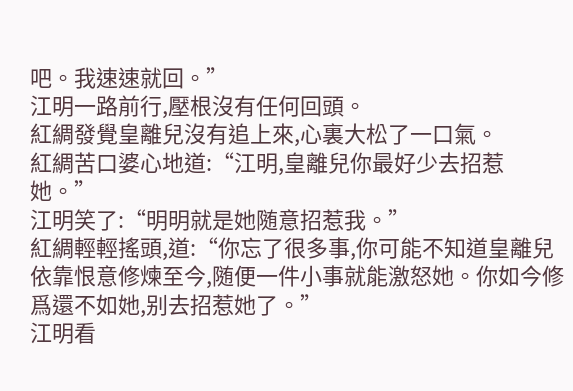吧。我速速就回。”
江明一路前行,壓根沒有任何回頭。
紅綢發覺皇離兒沒有追上來,心裏大松了一口氣。
紅綢苦口婆心地道:“江明,皇離兒你最好少去招惹她。”
江明笑了:“明明就是她随意招惹我。”
紅綢輕輕搖頭,道:“你忘了很多事,你可能不知道皇離兒依靠恨意修煉至今,随便一件小事就能激怒她。你如今修爲還不如她,别去招惹她了。”
江明看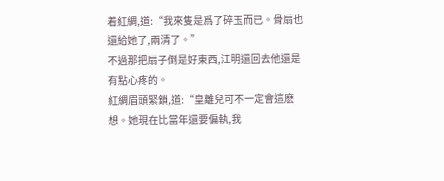着紅綢,道:“我來隻是爲了碎玉而已。骨扇也還給她了,兩清了。”
不過那把扇子倒是好東西,江明還回去他還是有點心疼的。
紅綢眉頭緊鎖,道:“皇離兒可不一定會這麽想。她現在比當年還要偏執,我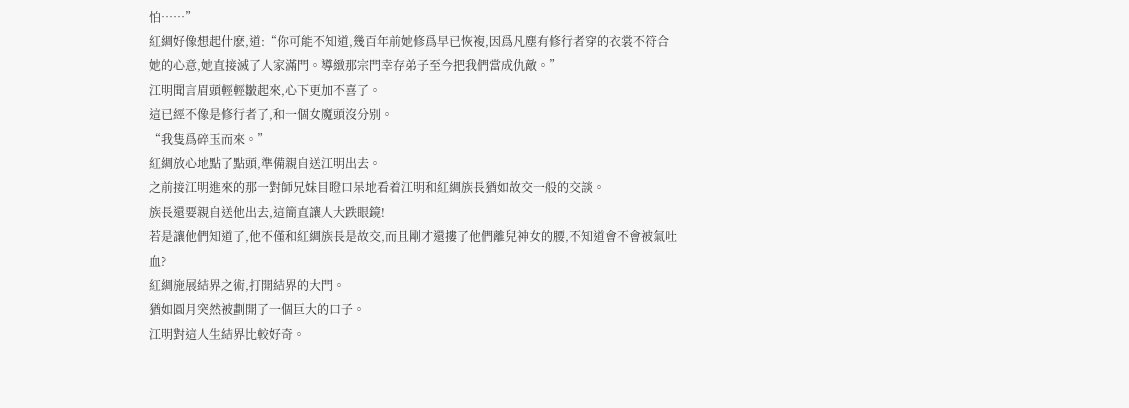怕……”
紅綢好像想起什麽,道:“你可能不知道,幾百年前她修爲早已恢複,因爲凡塵有修行者穿的衣裳不符合她的心意,她直接滅了人家滿門。導緻那宗門幸存弟子至今把我們當成仇敵。”
江明聞言眉頭輕輕皺起來,心下更加不喜了。
這已經不像是修行者了,和一個女魔頭沒分别。
“我隻爲碎玉而來。”
紅綢放心地點了點頭,準備親自送江明出去。
之前接江明進來的那一對師兄妹目瞪口呆地看着江明和紅綢族長猶如故交一般的交談。
族長還要親自送他出去,這簡直讓人大跌眼鏡!
若是讓他們知道了,他不僅和紅綢族長是故交,而且剛才還摟了他們離兒神女的腰,不知道會不會被氣吐血?
紅綢施展結界之術,打開結界的大門。
猶如圓月突然被劃開了一個巨大的口子。
江明對這人生結界比較好奇。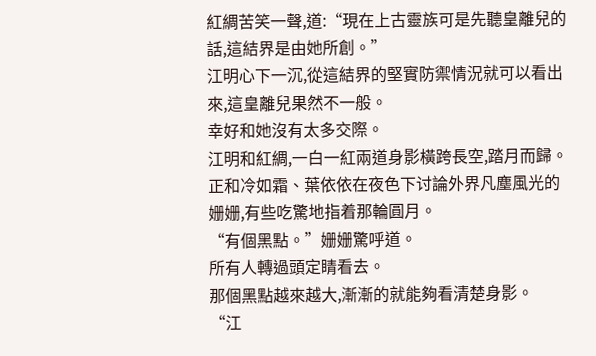紅綢苦笑一聲,道:“現在上古靈族可是先聽皇離兒的話,這結界是由她所創。”
江明心下一沉,從這結界的堅實防禦情況就可以看出來,這皇離兒果然不一般。
幸好和她沒有太多交際。
江明和紅綢,一白一紅兩道身影橫跨長空,踏月而歸。
正和冷如霜、葉依依在夜色下讨論外界凡塵風光的姗姗,有些吃驚地指着那輪圓月。
“有個黑點。”姗姗驚呼道。
所有人轉過頭定睛看去。
那個黑點越來越大,漸漸的就能夠看清楚身影。
“江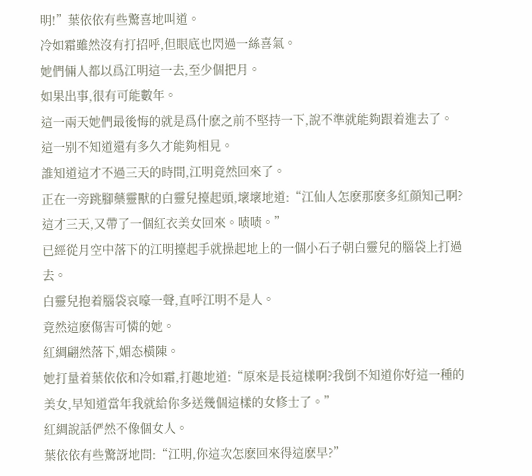明!”葉依依有些驚喜地叫道。
冷如霜雖然沒有打招呼,但眼底也閃過一絲喜氣。
她們倆人都以爲江明這一去,至少個把月。
如果出事,很有可能數年。
這一兩天她們最後悔的就是爲什麽之前不堅持一下,說不準就能夠跟着進去了。
這一别不知道還有多久才能夠相見。
誰知道這才不過三天的時間,江明竟然回來了。
正在一旁跳腳藥靈獸的白靈兒擡起頭,壞壞地道:“江仙人怎麽那麽多紅顔知己啊?這才三天,又帶了一個紅衣美女回來。啧啧。”
已經從月空中落下的江明擡起手就操起地上的一個小石子朝白靈兒的腦袋上打過去。
白靈兒抱着腦袋哀嚎一聲,直呼江明不是人。
竟然這麽傷害可憐的她。
紅綢翩然落下,媚态橫陳。
她打量着葉依依和冷如霜,打趣地道:“原來是長這樣啊?我倒不知道你好這一種的美女,早知道當年我就給你多送幾個這樣的女修士了。”
紅綢說話俨然不像個女人。
葉依依有些驚訝地問:“江明,你這次怎麽回來得這麽早?”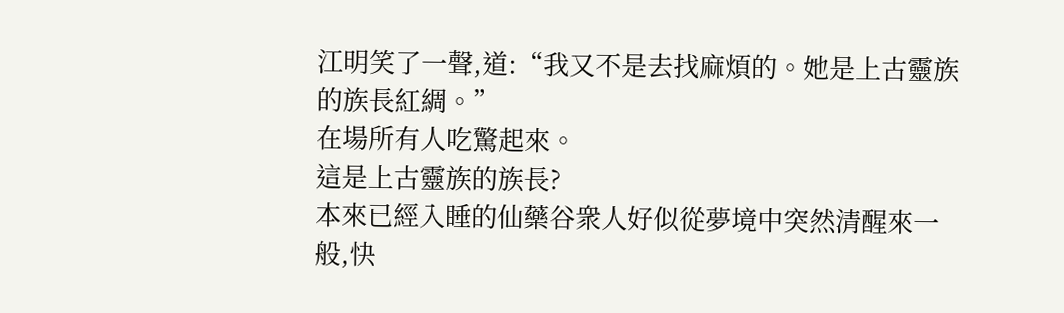江明笑了一聲,道:“我又不是去找麻煩的。她是上古靈族的族長紅綢。”
在場所有人吃驚起來。
這是上古靈族的族長?
本來已經入睡的仙藥谷衆人好似從夢境中突然清醒來一般,快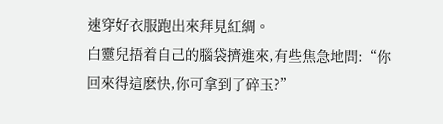速穿好衣服跑出來拜見紅綢。
白靈兒捂着自己的腦袋擠進來,有些焦急地問:“你回來得這麽快,你可拿到了碎玉?”